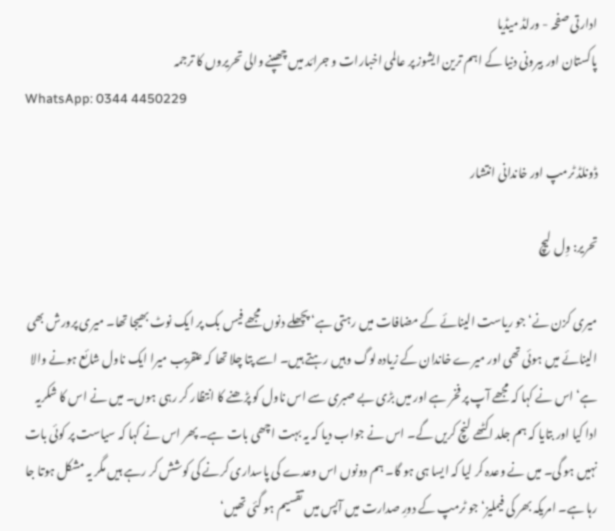ادارتی صفحہ - ورلڈ میڈیا
پاکستان اور بیرونی دنیا کے اہم ترین ایشوز پر عالمی اخبارات و جرائد میں چھپنے والی تحریروں کا ترجمہ
WhatsApp: 0344 4450229

ڈونلڈ ٹرمپ اور خاندانی انتشار

تحریر: وِل لیچ

میری کزن نے‘ جو ریاست الینائے کے مضافات میں رہتی ہے‘ پچھلے دنوں مجھے فیس بک پر ایک نوٹ بھیجا تھا۔ میری پرورش بھی الینائے میں ہوئی تھی اور میرے خاندان کے زیادہ لوگ وہیں رہتے ہیں۔ اسے پتا چلا تھا کہ عنقریب میرا ایک ناول شائع ہونے والا ہے‘ اس نے کہا کہ مجھے آپ پر فخر ہے اور میں بڑی بے صبری سے اس ناول کو پڑھنے کا انتظار کر رہی ہوں۔ میں نے اس کا شکریہ ادا کیا اور بتایا کہ ہم جلد اکٹھے لنچ کریں گے۔ اس نے جواب دیا کہ یہ بہت اچھی بات ہے۔ پھر اس نے کہا کہ سیاست پر کوئی بات نہیں ہو گی۔ میں نے وعدہ کر لیا کہ ایسا ہی ہو گا۔ ہم دونوں اس وعدے کی پاسداری کرنے کی کوشش کر رہے ہیں مگر یہ مشکل ہوتا جا رہا ہے۔ امریکہ بھر کی فیملیز‘ جو ٹرمپ کے دورِ صدارت میں آپس میں تقسیم ہو گئی تھیں‘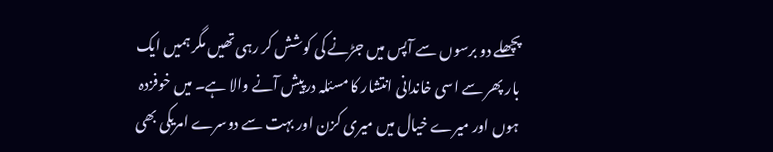پچھلے دو برسوں سے آپس میں جڑنے کی کوشش کر رہی تھیں مگر ہمیں ایک بار پھر سے اسی خاندانی انتشار کا مسئلہ درپیش آنے والا ہے۔ میں خوفزدہ ہوں اور میرے خیال میں میری کزن اور بہت سے دوسرے امریکی بھی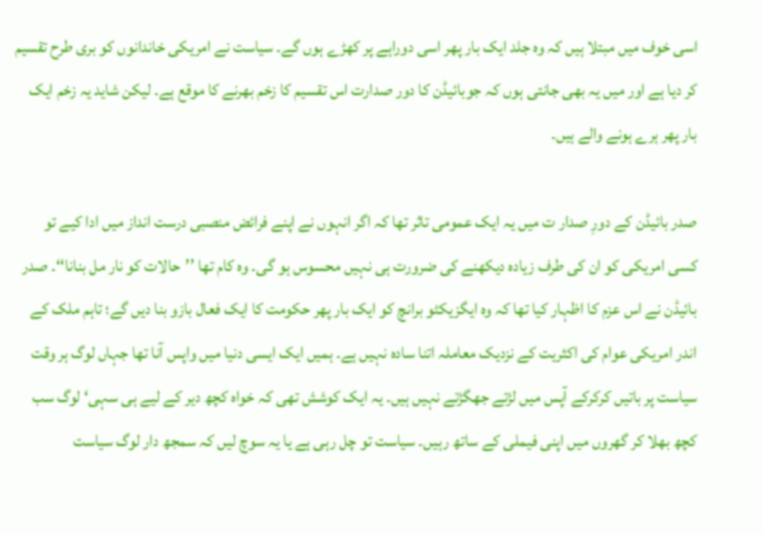اسی خوف میں مبتلا ہیں کہ وہ جلد ایک بار پھر اسی دوراہے پر کھڑے ہوں گے۔ سیاست نے امریکی خاندانوں کو بری طرح تقسیم کر دیا ہے اور میں یہ بھی جانتی ہوں کہ جوبائیڈن کا دور صدارت اس تقسیم کا زخم بھرنے کا موقع ہے۔ لیکن شاید یہ زخم ایک بار پھر ہرے ہونے والے ہیں۔

صدر بائیڈن کے دورِ صدار ت میں یہ ایک عمومی تاثر تھا کہ اگر انہوں نے اپنے فرائض منصبی درست انداز میں ادا کیے تو کسی امریکی کو ان کی طرف زیادہ دیکھنے کی ضرورت ہی نہیں محسوس ہو گی۔ وہ کام تھا ’’حالات کو نار مل بنانا‘‘۔ صدر بائیڈن نے اس عزم کا اظہار کیا تھا کہ وہ ایگزیکٹو برانچ کو ایک بار پھر حکومت کا ایک فعال بازو بنا دیں گے؛ تاہم ملک کے اندر امریکی عوام کی اکثریت کے نزدیک معاملہ اتنا سادہ نہیں ہے۔ ہمیں ایک ایسی دنیا میں واپس آنا تھا جہاں لوگ ہر وقت سیاست پر باتیں کرکرکے آپس میں لڑتے جھگڑتے نہیں ہیں۔ یہ ایک کوشش تھی کہ خواہ کچھ دیر کے لیے ہی سہی‘ لوگ سب کچھ بھلا کر گھروں میں اپنی فیملی کے ساتھ رہیں۔ سیاست تو چل رہی ہے یا یہ سوچ لیں کہ سمجھ دار لوگ سیاست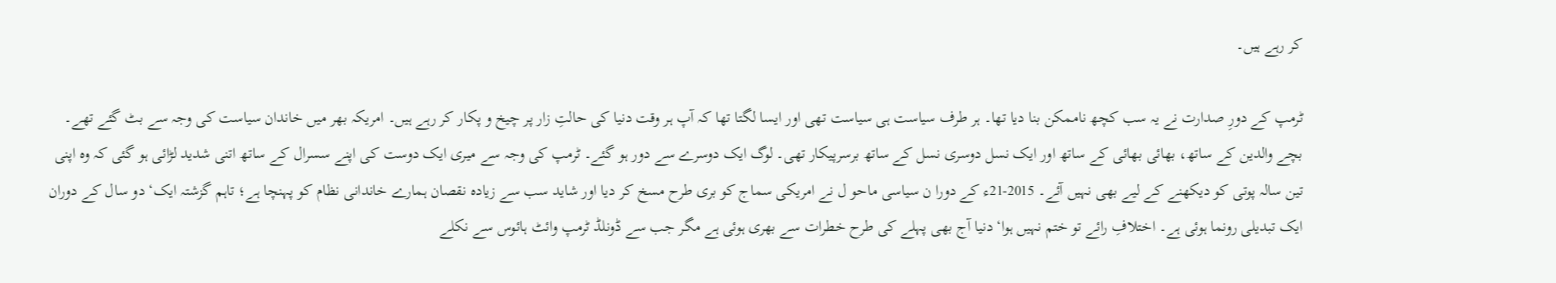کر رہے ہیں۔

ٹرمپ کے دورِ صدارت نے یہ سب کچھ ناممکن بنا دیا تھا۔ ہر طرف سیاست ہی سیاست تھی اور ایسا لگتا تھا کہ آپ ہر وقت دنیا کی حالتِ زار پر چیخ و پکار کر رہے ہیں۔ امریکہ بھر میں خاندان سیاست کی وجہ سے بٹ گئے تھے۔ بچے والدین کے ساتھ، بھائی بھائی کے ساتھ اور ایک نسل دوسری نسل کے ساتھ برسرپیکار تھی۔ لوگ ایک دوسرے سے دور ہو گئے۔ ٹرمپ کی وجہ سے میری ایک دوست کی اپنے سسرال کے ساتھ اتنی شدید لڑائی ہو گئی کہ وہ اپنی تین سالہ پوتی کو دیکھنے کے لیے بھی نہیں آئے۔ 2015-21ء کے دورا ن سیاسی ماحو ل نے امریکی سماج کو بری طرح مسخ کر دیا اور شاید سب سے زیادہ نقصان ہمارے خاندانی نظام کو پہنچا ہے؛ تاہم گزشتہ ایک‘ دو سال کے دوران ایک تبدیلی رونما ہوئی ہے۔ اختلافِ رائے تو ختم نہیں ہوا‘ دنیا آج بھی پہلے کی طرح خطرات سے بھری ہوئی ہے مگر جب سے ڈونلڈ ٹرمپ وائٹ ہائوس سے نکلے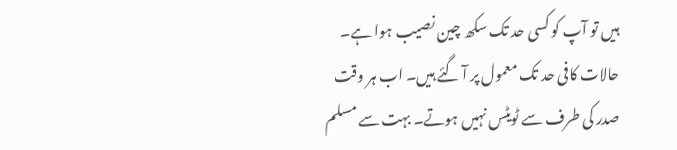ہیں تو آپ کو کسی حد تک سکھ چین نصیب ہوا ہے۔ حالات کافی حد تک معمول پر آ گئے ہیں۔ اب ہر وقت صدر کی طرف سے ٹویٹس نہیں ہوتے۔ بہت سے مسلم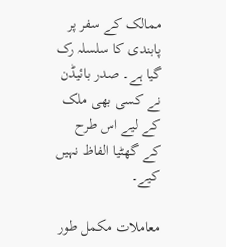ممالک کے سفر پر پابندی کا سلسلہ رک گیا ہے۔ صدر بائیڈن نے کسی بھی ملک کے لیے اس طرح کے گھٹیا الفاظ نہیں کیے۔

معاملات مکمل طور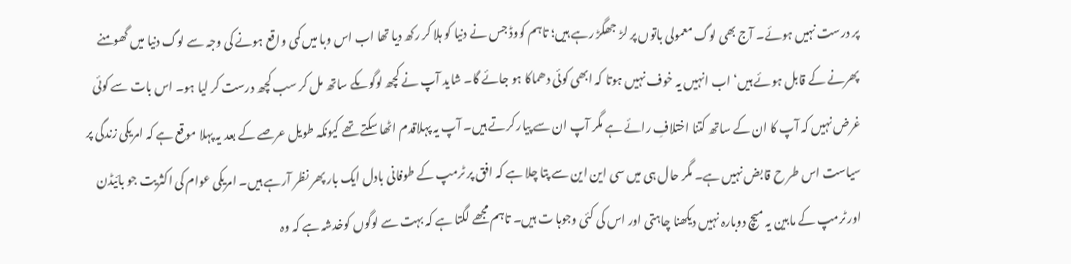پر درست نہیں ہوئے۔ آج بھی لوگ معمولی باتوں پر لڑ جھگڑ رہے ہیں؛ تاہم کووڈ جس نے دنیا کو ہلا کر رکھ دیا تھا اب اس وبا میں کمی واقع ہونے کی وجہ سے لوگ دنیا میں گھومنے پھرنے کے قابل ہوئے ہیں‘ اب انہیں یہ خوف نہیں ہوتا کہ ابھی کوئی دھماکا ہو جائے گا۔ شاید آپ نے کچھ لوگوںکے ساتھ مل کر سب کچھ درست کر لیا ہو۔ اس بات سے کوئی غرض نہیں کہ آپ کا ان کے ساتھ کتنا اختلافِ رائے ہے مگر آپ ان سے پیار کرتے ہیں۔ آپ یہ پہلاقدم اٹھا سکتے تھے کیونکہ طویل عرصے کے بعد یہ پہلا موقع ہے کہ امریکی زندگی پر سیاست اس طر ح قابض نہیں ہے۔ مگر حال ہی میں سی این این سے پتا چلا ہے کہ افق پر ٹرمپ کے طوفانی بادل ایک بار پھر نظر آرہے ہیں۔ امریکی عوام کی اکثریت جو بائیڈن اور ٹرمپ کے مابین یہ میچ دوبارہ نہیں دیکھنا چاہتی اور اس کی کئی وجوہا ت ہیں۔ تاہم مجھے لگتا ہے کہ بہت سے لوگوں کوخدشہ ہے کہ وہ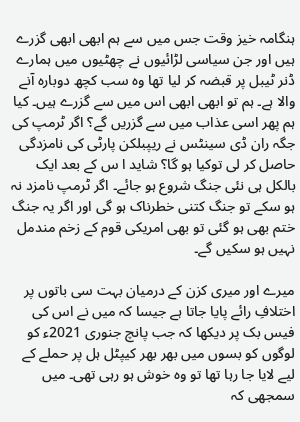ہنگامہ خیز وقت جس میں سے ہم ابھی ابھی گزرے ہیں اور جن سیاسی لڑائیوں نے چھٹیوں میں ہمارے ڈنر ٹیبل پر قبضہ کر لیا تھا وہ سب کچھ دوبارہ آنے والا ہے۔ ہم تو ابھی ابھی اس میں سے گزرے ہیں۔ کیا ہم پھر اسی عذاب میں سے گزریں گے؟ اگر ٹرمپ کی جگہ ران ڈی سینٹس نے ریپبلکن پارٹی کی نامزدگی حاصل کر لی توکیا ہو گا؟ شاید ا س کے بعد ایک بالکل ہی نئی جنگ شروع ہو جائے۔ اگر ٹرمپ نامزد نہ ہو سکے تو جنگ کتنی خطرناک ہو گی اور اگر یہ جنگ ختم بھی ہو گئی تو بھی امریکی قوم کے زخم مندمل نہیں ہو سکیں گے۔

میرے اور میری کزن کے درمیان بہت سی باتوں پر اختلافِ رائے پایا جاتا ہے جیسا کہ میں نے اس کی فیس بک پر دیکھا کہ جب پانچ جنوری 2021ء کو لوگوں کو بسوں میں بھر بھر کیپٹل ہل پر حملے کے لیے لایا جا رہا تھا تو وہ خوش ہو رہی تھی۔ میں سمجھی کہ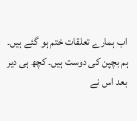اب ہمارے تعلقات ختم ہو گئے ہیں۔ ہم بچپن کی دوست ہیں۔ کچھ ہی دیر بعد اس نے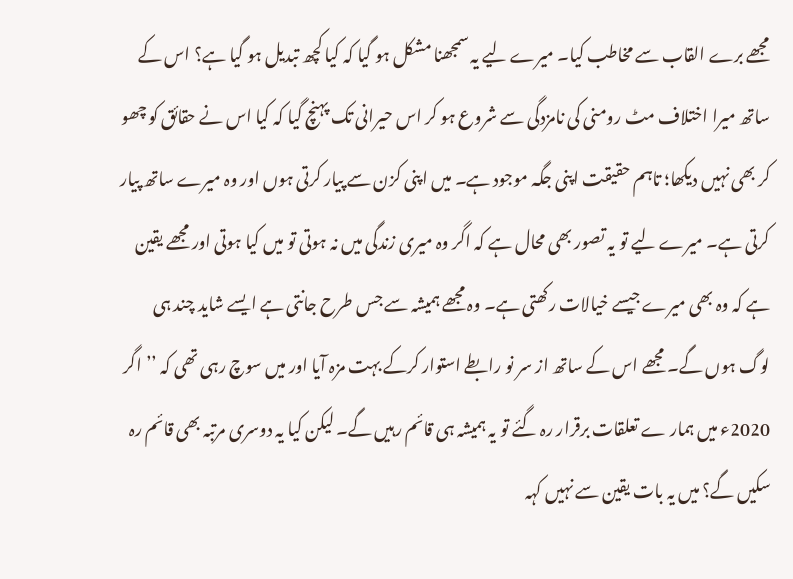مجھے برے القاب سے مخاطب کیا۔ میرے لیے یہ سمجھنا مشکل ہو گیا کہ کیا کچھ تبدیل ہو گیا ہے؟ اس کے ساتھ میرا اختلاف مٹ رومنی کی نامزدگی سے شروع ہو کر اس حیرانی تک پہنچ گیا کہ کیا اس نے حقائق کو چھو کر بھی نہیں دیکھا؛ تاہم حقیقت اپنی جگہ موجود ہے۔ میں اپنی کزن سے پیار کرتی ہوں اور وہ میرے ساتھ پیار کرتی ہے۔ میرے لیے تو یہ تصور بھی محال ہے کہ اگر وہ میری زندگی میں نہ ہوتی تو میں کیا ہوتی اور مجھے یقین ہے کہ وہ بھی میرے جیسے خیالات رکھتی ہے۔ وہ مجھے ہمیشہ سے جس طرح جانتی ہے ایسے شاید چند ہی لوگ ہوں گے۔ مجھے اس کے ساتھ از سر نو رابطے استوار کرکے بہت مزہ آیا اور میں سوچ رہی تھی کہ ’’اگر 2020ء میں ہمار ے تعلقات برقرار رہ گئے تو یہ ہمیشہ ہی قائم رہیں گے۔ لیکن کیا یہ دوسری مرتبہ بھی قائم رہ سکیں گے؟ میں یہ بات یقین سے نہیں کہہ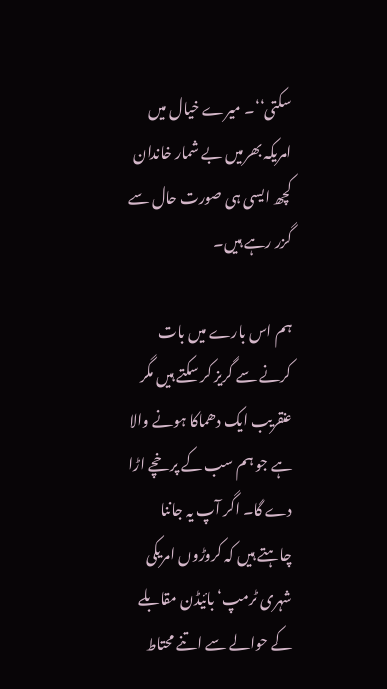سکتی‘‘۔ میرے خیال میں امریکہ بھرمیں بے شمار خاندان کچھ ایسی ہی صورت حال سے گزر رہے ہیں۔

ہم اس بارے میں بات کرنے سے گریز کر سکتے ہیں مگر عنقریب ایک دھماکا ہونے والا ہے جو ہم سب کے پرخچے اڑا دے گا۔ اگر آپ یہ جاننا چاہتے ہیں کہ کروڑوں امریکی شہری ٹرمپ‘ بائیڈن مقابلے کے حوالے سے اتنے محتاط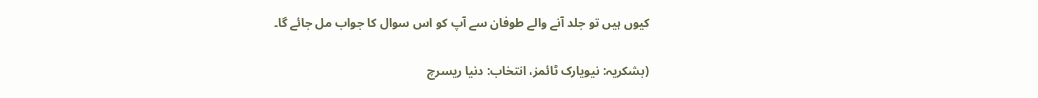کیوں ہیں تو جلد آنے والے طوفان سے آپ کو اس سوال کا جواب مل جائے گا۔

(بشکریہ: نیویارک ٹائمز، انتخاب: دنیا ریسرچ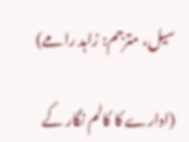سیل، مترجم: زاہد رامے)

(ادارے کا کالم نگار کے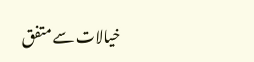خیالات سے متفق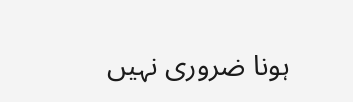ہونا ضروری نہیں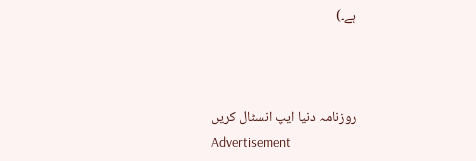ہے۔)



روزنامہ دنیا ایپ انسٹال کریں
Advertisement